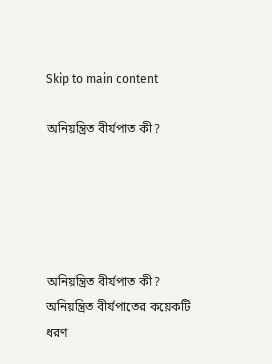Skip to main content

অনিয়ন্ত্রিত বীর্যপাত কী?





অনিয়ন্ত্রিত বীর্যপাত কী? অনিয়ন্ত্রিত বীর্যপাতের কয়েকটি ধরণ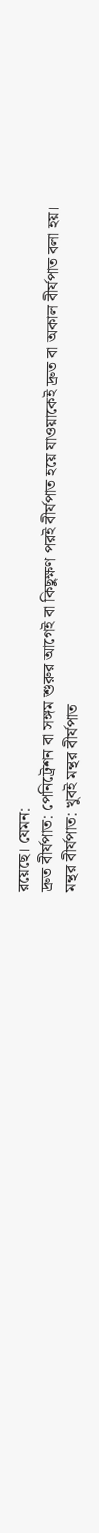রয়েছে। যেমন:
দ্রুত বীর্যপাত: পেনিট্রেশন বা সঙ্গম শুরুর আগেই বা কিছুক্ষণ পরই বীর্যপাত হয়ে যাওয়াকেই দ্রুত বা অকাল বীর্যপাত বলা হয়।
মন্থর বীর্যপাত: খুবই মন্থর বীর্যপাত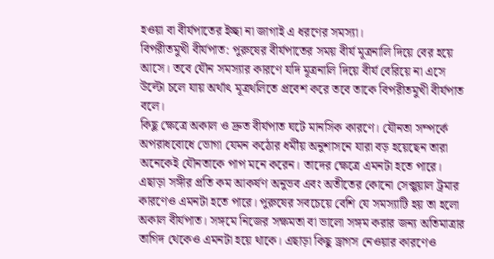হওয়া বা বীর্যপাতের ইচ্ছা না জাগাই এ ধরণের সমস্যা।
বিপরীতমুখী বীর্যপাত: পুরুষের বীর্যপাতের সময় বীর্য মূত্রনালি দিয়ে বের হয়ে আসে। তবে যৌন সমস্যার কারণে যদি মূত্রনালি দিয়ে বীর্য বেরিয়ে না এসে উল্টো চলে যায় অর্থাৎ মূত্রথলিতে প্রবেশ করে তবে তাকে বিপরীতমুখী বীর্যপাত বলে।
কিছু ক্ষেত্রে অকাল ও দ্রুত বীর্যপাত ঘটে মানসিক কারণে। যৌনতা সম্পর্কে অপরাধবোধে ভোগা যেমন কঠোর ধর্মীয় অনুশাসনে যারা বড় হয়েছেন তারা অনেকেই যৌনতাকে পাপ মনে করেন। তাদের ক্ষেত্রে এমনটা হতে পারে। এছাড়া সঙ্গীর প্রতি কম আকর্ষণ অনুভব এবং অতীতের কোনো সেক্সুয়াল ট্রমার কারণেও এমনটা হতে পারে। পুরুষের সবচেয়ে বেশি যে সমস্যাটি হয় তা হলো অকাল বীর্যপাত। সঙ্গমে নিজের সক্ষমতা বা ভালো সঙ্গম করার জন্য অতিমাত্রার তাগিদ থেকেও এমনটা হয়ে থাকে। এছাড়া কিছু ড্রাগস নেওয়ার কারণেও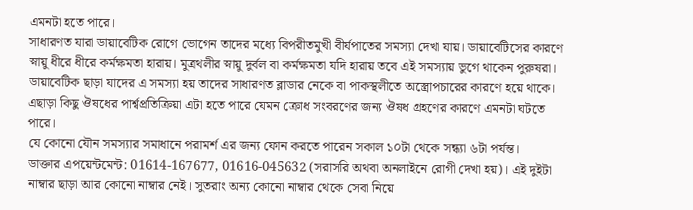এমনটা হতে পারে।
সাধারণত যারা ডায়াবেটিক রোগে ভোগেন তাদের মধ্যে বিপরীতমুখী বীর্যপাতের সমস্যা দেখা যায়। ডায়াবেটিসের কারণে স্নায়ু ধীরে ধীরে কর্মক্ষমতা হারায়। মুত্রথলীর স্নায়ু দুর্বল বা কর্মক্ষমতা যদি হারায় তবে এই সমস্যায় ভুগে থাকেন পুরুষরা। ডায়াবেটিক ছাড়া যাদের এ সমস্যা হয় তাদের সাধারণত ব্লাডার নেকে বা পাকস্থলীতে অস্ত্রোপচারের কারণে হয়ে থাকে। এছাড়া কিছু ঔষধের পার্শ্বপ্রতিক্রিয়া এটা হতে পারে যেমন ক্রোধ সংবরণের জন্য ঔষধ গ্রহণের কারণে এমনটা ঘটতে পারে।
যে কোনো যৌন সমস্যার সমাধানে পরামর্শ এর জন্য ফোন করতে পারেন সকাল ১০টা থেকে সন্ধ্যা ৬টা পর্যন্ত।
ডাক্তার এপয়েন্টমেন্ট: 01614-167677, 01616-045632 (সরাসরি অথবা অনলাইনে রোগী দেখা হয়)। এই দুইটা নাম্বার ছাড়া আর কোনো নাম্বার নেই। সুতরাং অন্য কোনো নাম্বার থেকে সেবা নিয়ে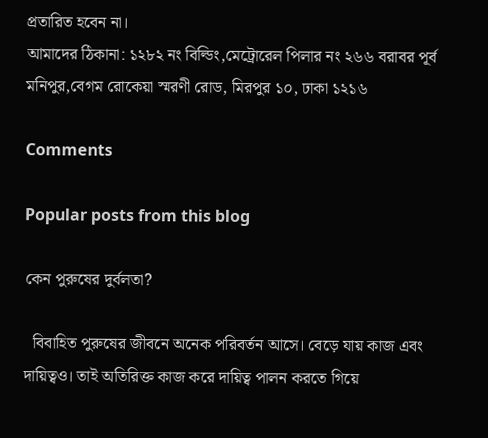প্রতারিত হবেন না।
আমাদের ঠিকানা: ১২৮২ নং বিল্ডিং,মেট্রোরেল পিলার নং ২৬৬ বরাবর পূর্ব মনিপুর,বেগম রোকেয়া স্মরণী রোড, মিরপুর ১০, ঢাকা ১২১৬

Comments

Popular posts from this blog

কেন পুরুষের দুর্বলতা?

  বিবাহিত পুরুষের জীবনে অনেক পরিবর্তন আসে। বেড়ে যায় কাজ এবং  দায়িত্বও। তাই অতিরিক্ত কাজ করে দায়িত্ব পালন করতে গিয়ে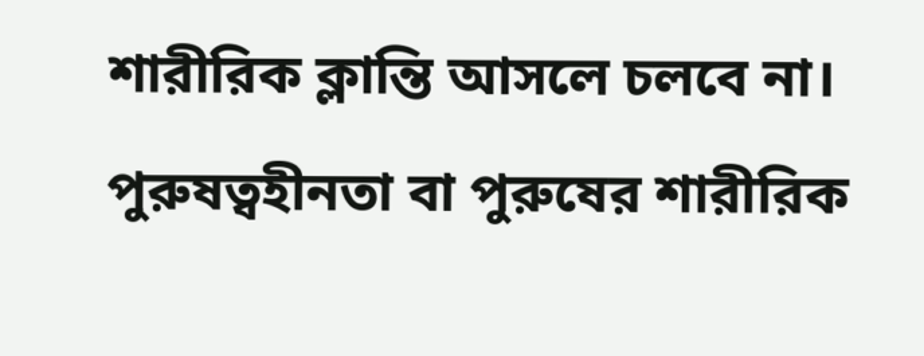শারীরিক ক্লান্তি আসলে চলবে না। পুরুষত্বহীনতা বা পুরুষের শারীরিক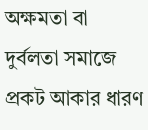অক্ষমতা বা দুর্বলতা সমাজে প্রকট আকার ধারণ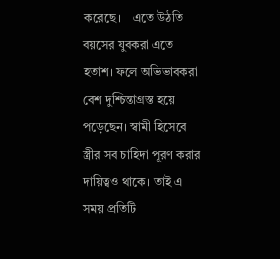করেছে।    এতে উঠতি বয়সের যুবকরা এতে হতাশ। ফলে অভিভাবকরা বেশ দুশ্চিন্তাগ্রস্ত হয়ে পড়েছেন। স্বামী হিসেবে স্ত্রীর সব চাহিদা পূরণ করার দায়িত্বও থাকে। তাই এ সময় প্রতিটি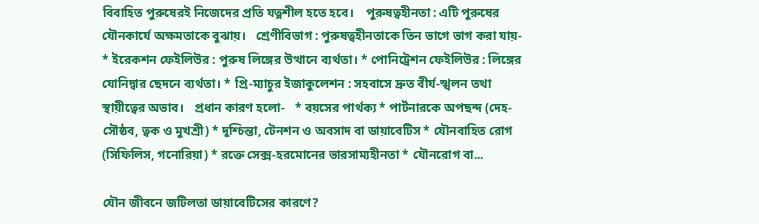বিবাহিত পুরুষেরই নিজেদের প্রতি যত্নশীল হতে হবে।    পুরুষত্বহীনতা : এটি পুরুষের যৌনকার্যে অক্ষমতাকে বুঝায়।   শ্রেণীবিভাগ : পুরুষত্বহীনতাকে তিন ভাগে ভাগ করা যায়-      * ইরেকশন ফেইলিউর : পুরুষ লিঙ্গের উত্থানে ব্যর্থতা। * পোনিট্রেশন ফেইলিউর : লিঙ্গের যোনিদ্বার ছেদনে ব্যর্থতা। * প্রি-ম্যাচুর ইজাকুলেশন : সহবাসে দ্রুত বীর্য-স্খলন তথা স্থায়ীত্বের অভাব।   প্রধান কারণ হলো-   * বয়সের পার্থক্য * পার্টনারকে অপছন্দ (দেহ-সৌষ্ঠব, ত্বক ও মুখশ্রী) * দুশ্চিন্তা, টেনশন ও অবসাদ বা ডায়াবেটিস * যৌনবাহিত রোগ (সিফিলিস, গনোরিয়া) * রক্তে সেক্স-হরমোনের ভারসাম্যহীনতা * যৌনরোগ বা...

যৌন জীবনে জটিলতা ডায়াবেটিসের কারণে?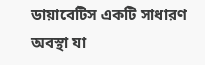ডায়াবেটিস একটি সাধারণ অবস্থা যা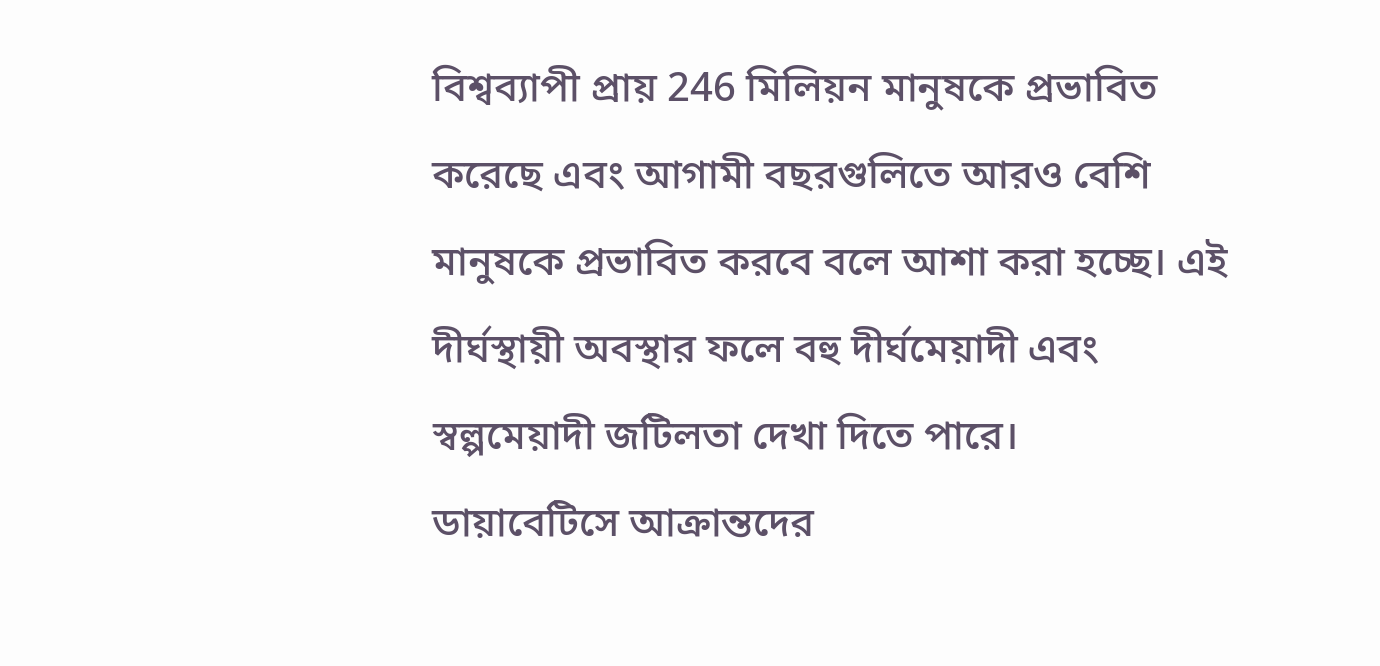বিশ্বব্যাপী প্রায় 246 মিলিয়ন মানুষকে প্রভাবিত করেছে এবং আগামী বছরগুলিতে আরও বেশি মানুষকে প্রভাবিত করবে বলে আশা করা হচ্ছে। এই দীর্ঘস্থায়ী অবস্থার ফলে বহু দীর্ঘমেয়াদী এবং স্বল্পমেয়াদী জটিলতা দেখা দিতে পারে।   ডায়াবেটিসে আক্রান্তদের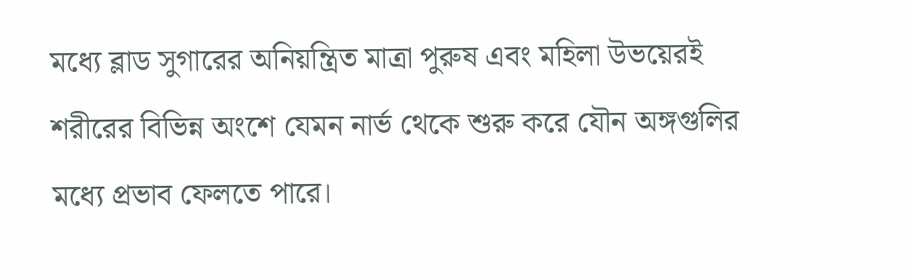মধ্যে ব্লাড সুগারের অনিয়ন্ত্রিত মাত্রা পুরুষ এবং মহিলা উভয়েরই শরীরের বিভিন্ন অংশে যেমন নার্ভ থেকে শুরু করে যৌন অঙ্গগুলির মধ্যে প্রভাব ফেলতে পারে।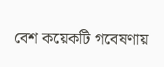বেশ কয়েকটি গবেষণায়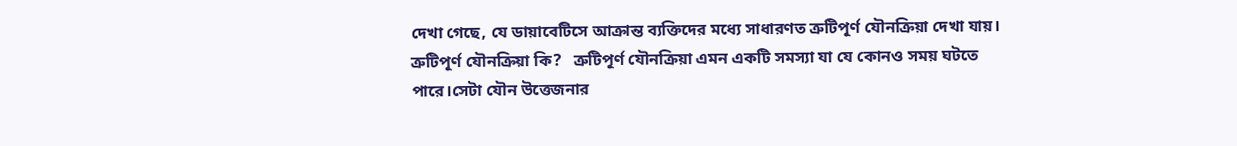দেখা গেছে, যে ডায়াবেটিসে আক্রান্ত ব্যক্তিদের মধ্যে সাধারণত ত্রুটিপূর্ণ যৌনক্রিয়া দেখা যায়।   ত্রুটিপূর্ণ যৌনক্রিয়া কি?   ত্রুটিপূর্ণ যৌনক্রিয়া এমন একটি সমস্যা যা যে কোনও সময় ঘটতে পারে।সেটা যৌন উত্তেজনার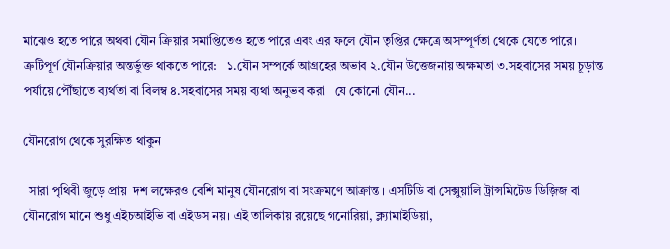মাঝেও হতে পারে অথবা যৌন ক্রিয়ার সমাপ্তিতেও হতে পারে এবং এর ফলে যৌন তৃপ্তির ক্ষেত্রে অসম্পূর্ণতা থেকে যেতে পারে। ত্রুটিপূর্ণ যৌনক্রিয়ার অন্তর্ভুক্ত থাকতে পারে:   ১.যৌন সম্পর্কে আগ্রহের অভাব ২.যৌন উত্তেজনায় অক্ষমতা ৩.সহবাসের সময় চূড়ান্ত পর্যায়ে পৌঁছাতে ব্যর্থতা বা বিলম্ব ৪.সহবাসের সময় ব্যথা অনুভব করা   যে কোনো যৌন...

যৌনরোগ থেকে সুরক্ষিত থাকুন

  সারা পৃথিবী জুড়ে প্রায়  দশ লক্ষেরও বেশি মানুষ যৌনরোগ বা সংক্রমণে আক্রান্ত । এসটিডি বা সেক্সুয়ালি ট্রান্সমিটেড ডিজ়িজ বা যৌনরোগ মানে শুধু এইচআইভি বা এইডস নয়। এই তালিকায় রয়েছে গনোরিয়া, ক্ল্যামাইডিয়া,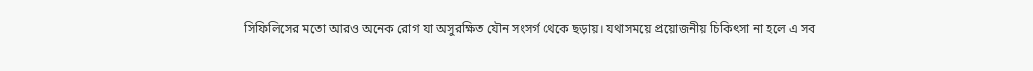সিফিলিসের মতো আরও অনেক রোগ যা অসুরক্ষিত যৌন সংসর্গ থেকে ছড়ায়। যথাসময়ে প্রয়োজনীয় চিকিৎসা না হলে এ সব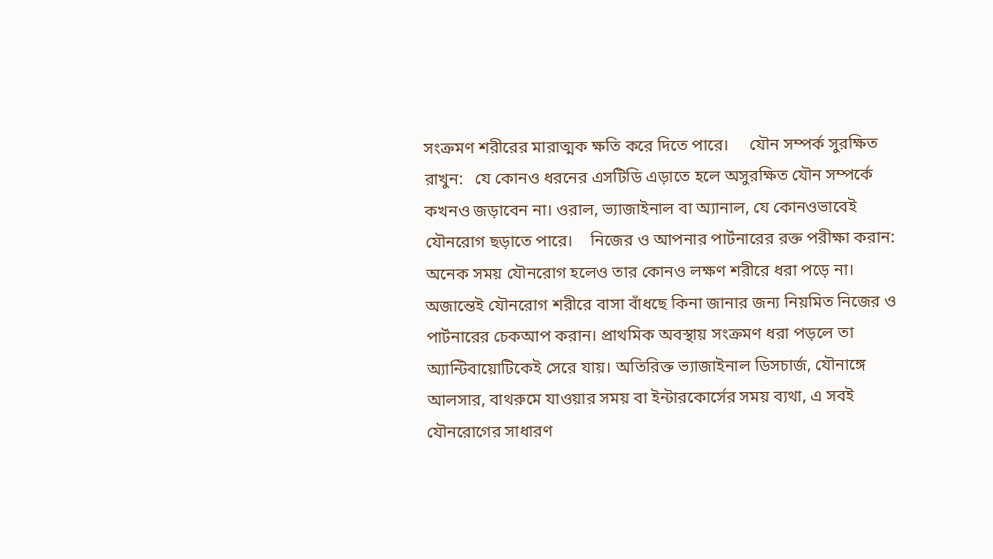সংক্রমণ শরীরের মারাত্মক ক্ষতি করে দিতে পারে।     যৌন সম্পর্ক সুরক্ষিত রাখুন:   যে কোনও ধরনের এসটিডি এড়াতে হলে অসুরক্ষিত যৌন সম্পর্কে কখনও জড়াবেন না। ওরাল, ভ্যাজাইনাল বা অ্যানাল, যে কোনওভাবেই যৌনরোগ ছড়াতে পারে।    নিজের ও আপনার পার্টনারের রক্ত পরীক্ষা করান:   অনেক সময় যৌনরোগ হলেও তার কোনও লক্ষণ শরীরে ধরা পড়ে না। অজান্তেই যৌনরোগ শরীরে বাসা বাঁধছে কিনা জানার জন্য নিয়মিত নিজের ও পার্টনারের চেকআপ করান। প্রাথমিক অবস্থায় সংক্রমণ ধরা পড়লে তা অ্যান্টিবায়োটিকেই সেরে যায়। অতিরিক্ত ভ্যাজাইনাল ডিসচার্জ, যৌনাঙ্গে আলসার, বাথরুমে যাওয়ার সময় বা ইন্টারকোর্সের সময় ব্যথা, এ সবই যৌনরোগের সাধারণ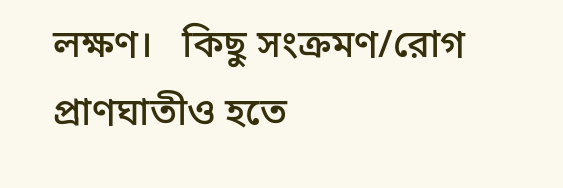লক্ষণ।   কিছু সংক্রমণ/রোগ প্রাণঘাতীও হতে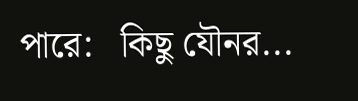পারে:   কিছু যৌনর...